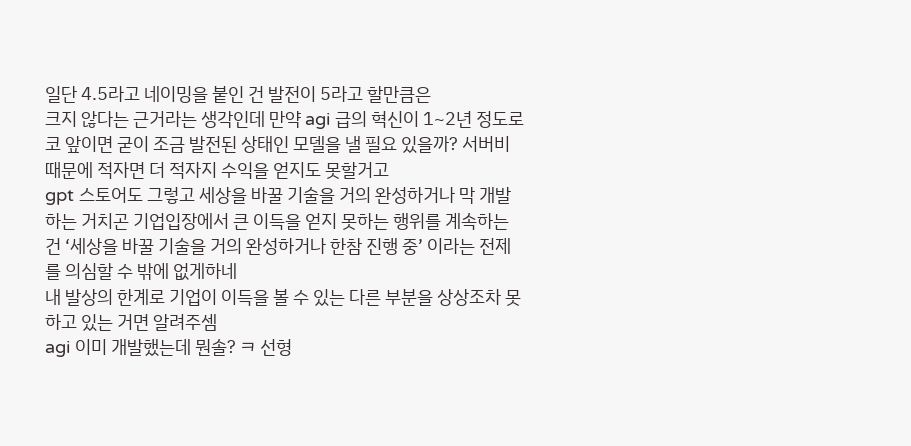일단 4.5라고 네이밍을 붙인 건 발전이 5라고 할만큼은
크지 않다는 근거라는 생각인데 만약 agi 급의 혁신이 1~2년 정도로 코 앞이면 굳이 조금 발전된 상태인 모델을 낼 필요 있을까? 서버비 때문에 적자면 더 적자지 수익을 얻지도 못할거고
gpt 스토어도 그렇고 세상을 바꿀 기술을 거의 완성하거나 막 개발하는 거치곤 기업입장에서 큰 이득을 얻지 못하는 행위를 계속하는 건 ‘세상을 바꿀 기술을 거의 완성하거나 한참 진행 중’ 이라는 전제를 의심할 수 밖에 없게하네
내 발상의 한계로 기업이 이득을 볼 수 있는 다른 부분을 상상조차 못하고 있는 거면 알려주셈
agi 이미 개발했는데 뭔솔? ㅋ 선형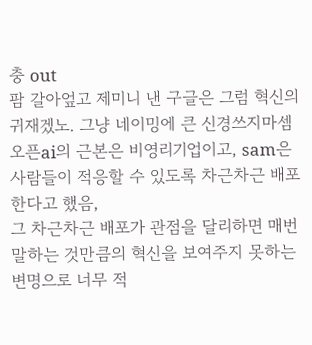충 out
팜 갈아엎고 제미니 낸 구글은 그럼 혁신의 귀재겠노. 그냥 네이밍에 큰 신경쓰지마셈
오픈ai의 근본은 비영리기업이고, sam은 사람들이 적응할 수 있도록 차근차근 배포한다고 했음,
그 차근차근 배포가 관점을 달리하면 매번 말하는 것만큼의 혁신을 보여주지 못하는 변명으로 너무 적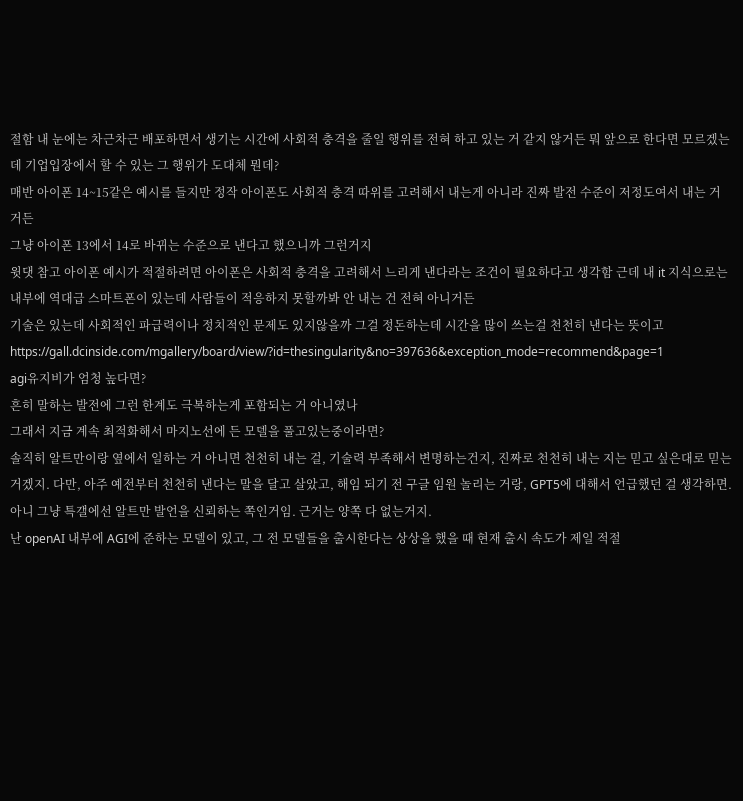절함 내 눈에는 차근차근 배포하면서 생기는 시간에 사회적 충격을 줄일 행위를 전혀 하고 있는 거 같지 않거든 뭐 앞으로 한다면 모르겠는데 기업입장에서 할 수 있는 그 행위가 도대체 뭔데?
매반 아이폰 14~15같은 예시를 들지만 정작 아이폰도 사회적 충격 따위를 고려해서 내는게 아니라 진짜 발전 수준이 저정도여서 내는 거거든
그냥 아이폰 13에서 14로 바뀌는 수준으로 낸다고 했으니까 그런거지
윗댓 참고 아이폰 예시가 적절하려면 아이폰은 사회적 충격을 고려해서 느리게 낸다라는 조건이 필요하다고 생각함 근데 내 it 지식으로는 내부에 역대급 스마트폰이 있는데 사람들이 적응하지 못할까봐 안 내는 건 전혀 아니거든
기술은 있는데 사회적인 파급력이나 정치적인 문제도 있지않을까 그걸 정돈하는데 시간을 많이 쓰는걸 천천히 낸다는 뜻이고
https://gall.dcinside.com/mgallery/board/view/?id=thesingularity&no=397636&exception_mode=recommend&page=1
agi유지비가 엄청 높다면?
흔히 말하는 발전에 그런 한계도 극복하는게 포함되는 거 아니였나
그래서 지금 계속 최적화해서 마지노선에 든 모델을 풀고있는중이라면?
솔직히 알트만이랑 옆에서 일하는 거 아니면 천천히 내는 걸, 기술력 부족해서 변명하는건지, 진짜로 천천히 내는 지는 믿고 싶은대로 믿는거겠지. 다만, 아주 예전부터 천천히 낸다는 말을 달고 살았고, 해임 되기 전 구글 임원 놀리는 거랑, GPT5에 대해서 언급했던 걸 생각하면. 아니 그냥 특갤에선 알트만 발언을 신뢰하는 쪽인거임. 근거는 양쪽 다 없는거지.
난 openAI 내부에 AGI에 준하는 모델이 있고, 그 전 모델들을 출시한다는 상상을 했을 때 현재 출시 속도가 제일 적절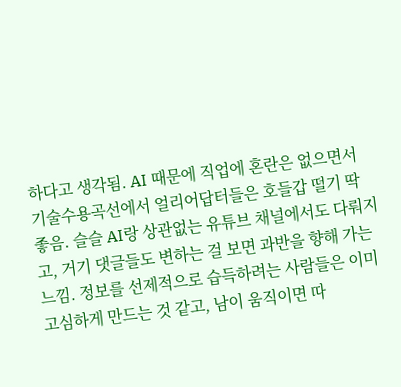하다고 생각됨. AI 때문에 직업에 혼란은 없으면서 기술수용곡선에서 얼리어답터들은 호들갑 떨기 딱 좋음. 슬슬 AI랑 상관없는 유튜브 채널에서도 다뤄지고, 거기 댓글들도 변하는 걸 보면 과반을 향해 가는 느낌. 정보를 선제적으로 습득하려는 사람들은 이미 고심하게 만드는 것 같고, 남이 움직이면 따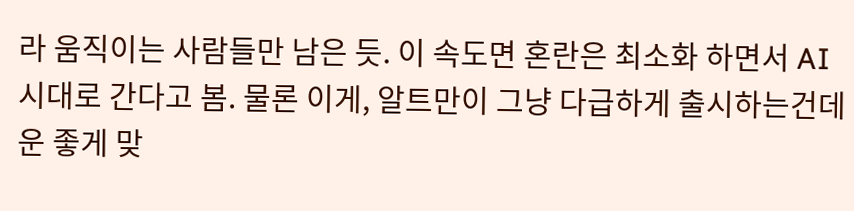라 움직이는 사람들만 남은 듯. 이 속도면 혼란은 최소화 하면서 AI시대로 간다고 봄. 물론 이게, 알트만이 그냥 다급하게 출시하는건데 운 좋게 맞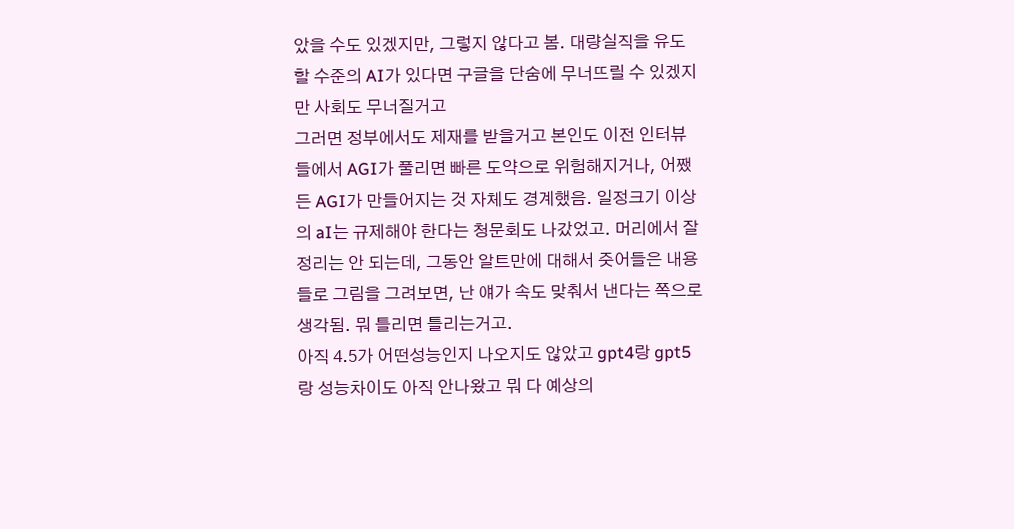았을 수도 있겠지만, 그렇지 않다고 봄. 대량실직을 유도할 수준의 AI가 있다면 구글을 단숨에 무너뜨릴 수 있겠지만 사회도 무너질거고
그러면 정부에서도 제재를 받을거고 본인도 이전 인터뷰들에서 AGI가 풀리면 빠른 도약으로 위험해지거나, 어쨌든 AGI가 만들어지는 것 자체도 경계했음. 일정크기 이상의 aI는 규제해야 한다는 청문회도 나갔었고. 머리에서 잘 정리는 안 되는데, 그동안 알트만에 대해서 줏어들은 내용들로 그림을 그려보면, 난 얘가 속도 맞춰서 낸다는 쪽으로 생각됨. 뭐 틀리면 틀리는거고.
아직 4.5가 어떤성능인지 나오지도 않았고 gpt4랑 gpt5랑 성능차이도 아직 안나왔고 뭐 다 예상의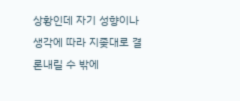상황인데 자기 성향이나 생각에 따라 지좆대로 결론내릴 수 밖에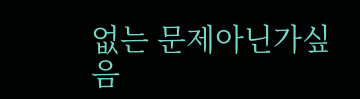없는 문제아닌가싶음